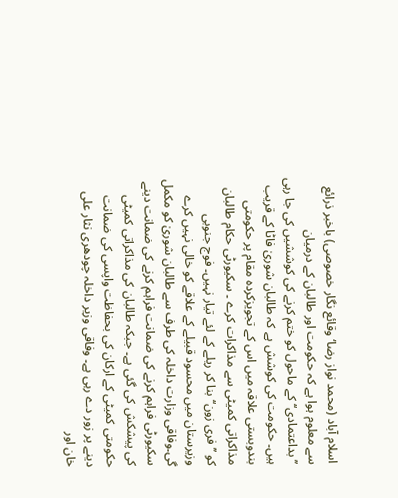اسلام آباد (محمد نواز رضا‘ وقائع نگار خصوصی) باخبر ذرائع سے معلوم ہوا ہے کہ حکومت اور طالبان کے درمیان ’’بداعتمادی‘‘ کے ماحول کو ختم کرنے کی کوششیں کی جا رہی ہیں۔ حکومت کی کوشش ہے کہ طالبان شوریٰ فاٹا کے قریب بندوبستی علاقہ میں اس کے تجویزکردہ مقام پر حکومتی مذاکراتی کمیٹی سے مذاکرات کرے ۔ سکیورٹی حکام طالبان کو ’’فری زون‘‘ بنا کر ریلے کے لئے تیار نہیں۔ فوج جنوبی وزیرستان میں محسود قبیلے کے علاقے کو خالی نہیں کرے گی۔وفاقی وزارت داخلہ کی طرف سے طالبان شوریٰ کو مکمل سکیورٹی فراہم کرنے کی ضمانت فراہم کرنے کی ضمانت دینے کی پیشکش کی گئی ہے۔ جبکہ طالبان کی مذاکراتی کمیٹی حکومتی کمیٹی کے ارکان کی بحفاظت واپسی کی ضمانت دینے پر زور دے رہی ہے۔ وفاقی وزیر داخلہ چودھری نثار علی خان اور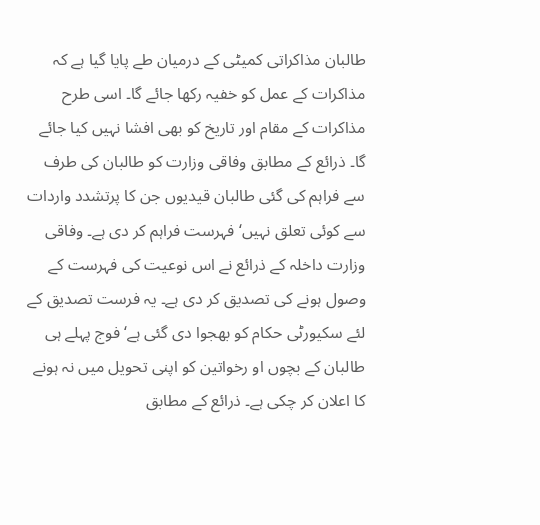طالبان مذاکراتی کمیٹی کے درمیان طے پایا گیا ہے کہ مذاکرات کے عمل کو خفیہ رکھا جائے گا۔ اسی طرح مذاکرات کے مقام اور تاریخ کو بھی افشا نہیں کیا جائے گا۔ ذرائع کے مطابق وفاقی وزارت کو طالبان کی طرف سے فراہم کی گئی طالبان قیدیوں جن کا پرتشدد واردات سے کوئی تعلق نہیں‘ فہرست فراہم کر دی ہے۔ وفاقی وزارت داخلہ کے ذرائع نے اس نوعیت کی فہرست کے وصول ہونے کی تصدیق کر دی ہے۔ یہ فرست تصدیق کے لئے سکیورٹی حکام کو بھجوا دی گئی ہے‘ فوج پہلے ہی طالبان کے بچوں او رخواتین کو اپنی تحویل میں نہ ہونے کا اعلان کر چکی ہے۔ ذرائع کے مطابق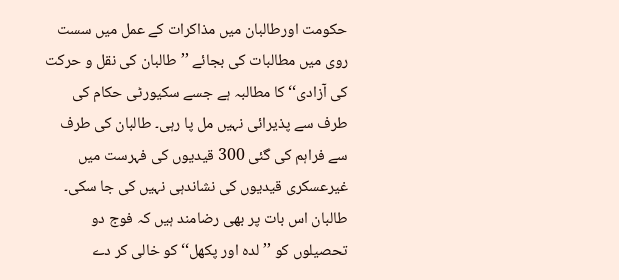حکومت اورطالبان میں مذاکرات کے عمل میں سست روی میں مطالبات کی بجائے ’’طالبان کی نقل و حرکت کی آزادی‘‘ کا مطالبہ ہے جسے سکیورٹی حکام کی طرف سے پذیرائی نہیں مل پا رہی۔ طالبان کی طرف سے فراہم کی گئی 300 قیدیوں کی فہرست میں غیرعسکری قیدیوں کی نشاندہی نہیں کی جا سکی۔ طالبان اس بات پر بھی رضامند ہیں کہ فوج دو تحصیلوں کو ’’لدہ اور پکھل‘‘ کو خالی کر دے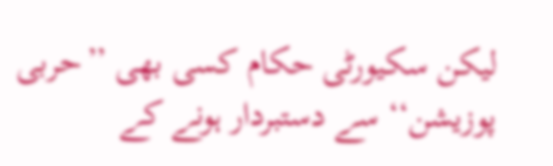لیکن سکیورٹی حکام کسی بھی ’’حربی پوزیشن‘‘ سے دستبردار ہونے کے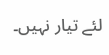لئے تیار نہیں۔